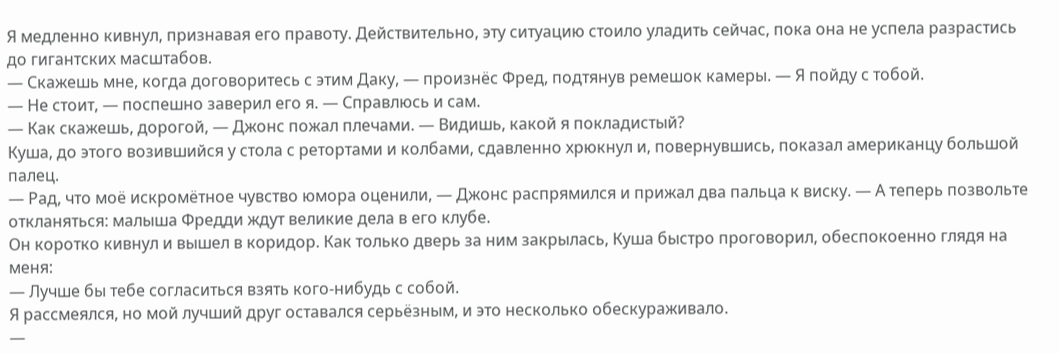Я медленно кивнул, признавая его правоту. Действительно, эту ситуацию стоило уладить сейчас, пока она не успела разрастись до гигантских масштабов.
— Скажешь мне, когда договоритесь с этим Даку, — произнёс Фред, подтянув ремешок камеры. — Я пойду с тобой.
— Не стоит, — поспешно заверил его я. — Справлюсь и сам.
— Как скажешь, дорогой, — Джонс пожал плечами. — Видишь, какой я покладистый?
Куша, до этого возившийся у стола с ретортами и колбами, сдавленно хрюкнул и, повернувшись, показал американцу большой палец.
— Рад, что моё искромётное чувство юмора оценили, — Джонс распрямился и прижал два пальца к виску. — А теперь позвольте откланяться: малыша Фредди ждут великие дела в его клубе.
Он коротко кивнул и вышел в коридор. Как только дверь за ним закрылась, Куша быстро проговорил, обеспокоенно глядя на меня:
— Лучше бы тебе согласиться взять кого-нибудь с собой.
Я рассмеялся, но мой лучший друг оставался серьёзным, и это несколько обескураживало.
—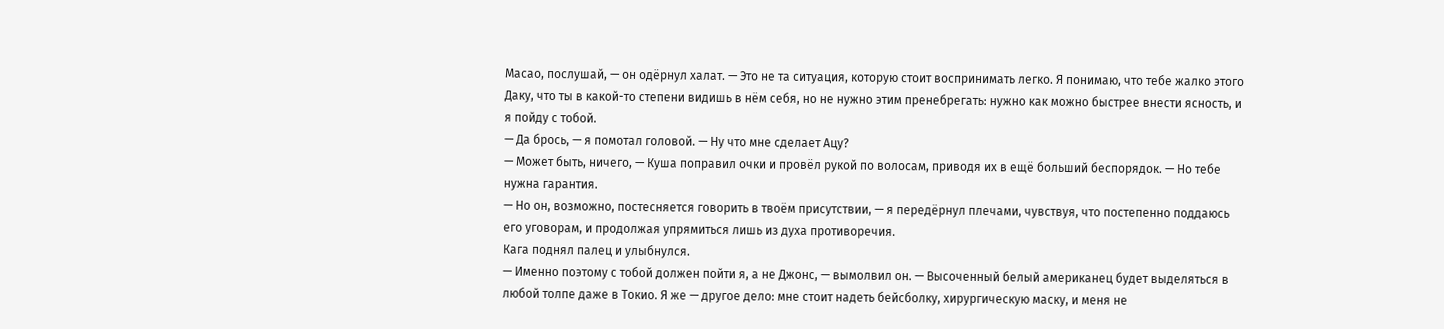Масао, послушай, — он одёрнул халат. — Это не та ситуация, которую стоит воспринимать легко. Я понимаю, что тебе жалко этого Даку, что ты в какой-то степени видишь в нём себя, но не нужно этим пренебрегать: нужно как можно быстрее внести ясность, и я пойду с тобой.
— Да брось, — я помотал головой. — Ну что мне сделает Ацу?
— Может быть, ничего, — Куша поправил очки и провёл рукой по волосам, приводя их в ещё больший беспорядок. — Но тебе нужна гарантия.
— Но он, возможно, постесняется говорить в твоём присутствии, — я передёрнул плечами, чувствуя, что постепенно поддаюсь его уговорам, и продолжая упрямиться лишь из духа противоречия.
Кага поднял палец и улыбнулся.
— Именно поэтому с тобой должен пойти я, а не Джонс, — вымолвил он. — Высоченный белый американец будет выделяться в любой толпе даже в Токио. Я же — другое дело: мне стоит надеть бейсболку, хирургическую маску, и меня не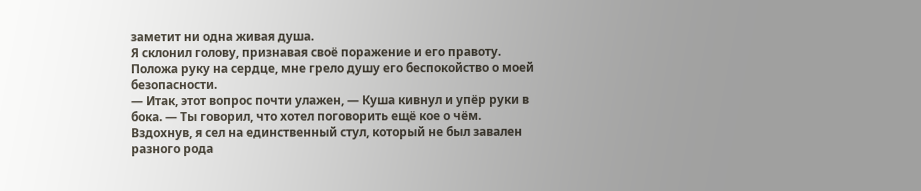заметит ни одна живая душа.
Я склонил голову, признавая своё поражение и его правоту. Положа руку на сердце, мне грело душу его беспокойство о моей безопасности.
— Итак, этот вопрос почти улажен, — Куша кивнул и упёр руки в бока. — Ты говорил, что хотел поговорить ещё кое о чём.
Вздохнув, я сел на единственный стул, который не был завален разного рода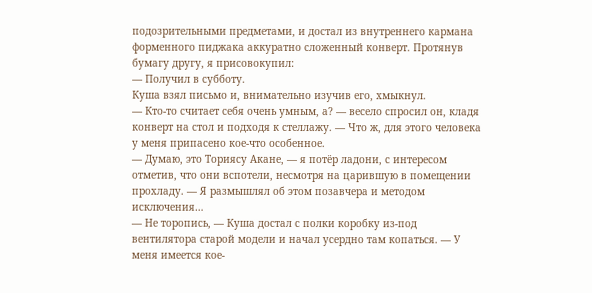подозрительными предметами, и достал из внутреннего кармана форменного пиджака аккуратно сложенный конверт. Протянув бумагу другу, я присовокупил:
— Получил в субботу.
Куша взял письмо и, внимательно изучив его, хмыкнул.
— Кто-то считает себя очень умным, а? — весело спросил он, кладя конверт на стол и подходя к стеллажу. — Что ж, для этого человека у меня припасено кое-что особенное.
— Думаю, это Ториясу Акане, — я потёр ладони, с интересом отметив, что они вспотели, несмотря на царившую в помещении прохладу. — Я размышлял об этом позавчера и методом исключения…
— Не торопись, — Куша достал с полки коробку из-под вентилятора старой модели и начал усердно там копаться. — У меня имеется кое-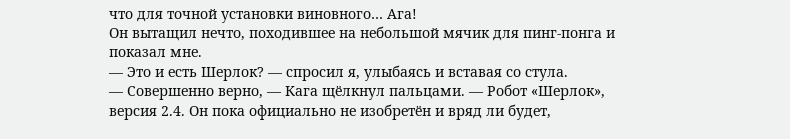что для точной установки виновного… Ага!
Он вытащил нечто, походившее на небольшой мячик для пинг-понга и показал мне.
— Это и есть Шерлок? — спросил я, улыбаясь и вставая со стула.
— Совершенно верно, — Кага щёлкнул пальцами. — Робот «Шерлок», версия 2.4. Он пока официально не изобретён и вряд ли будет,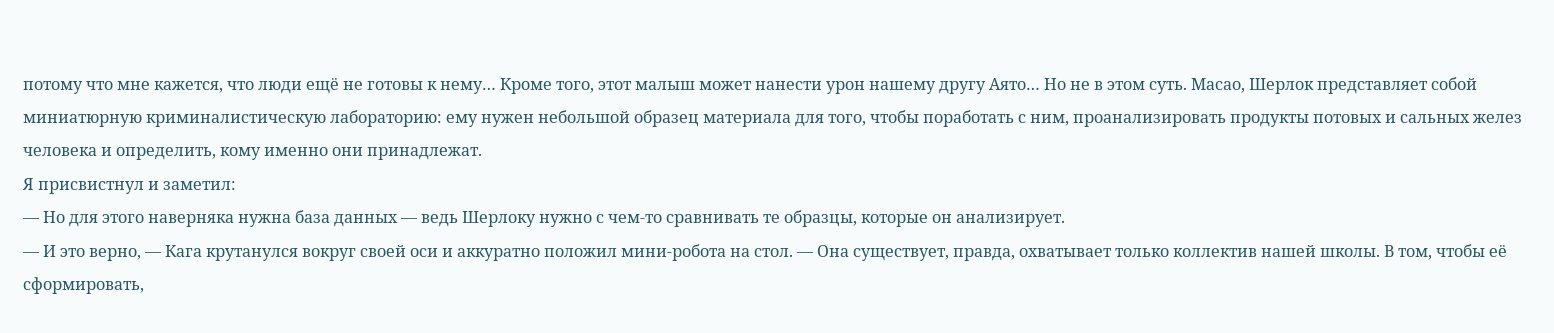потому что мне кажется, что люди ещё не готовы к нему… Кроме того, этот малыш может нанести урон нашему другу Аято… Но не в этом суть. Масао, Шерлок представляет собой миниатюрную криминалистическую лабораторию: ему нужен небольшой образец материала для того, чтобы поработать с ним, проанализировать продукты потовых и сальных желез человека и определить, кому именно они принадлежат.
Я присвистнул и заметил:
— Но для этого наверняка нужна база данных — ведь Шерлоку нужно с чем-то сравнивать те образцы, которые он анализирует.
— И это верно, — Кага крутанулся вокруг своей оси и аккуратно положил мини-робота на стол. — Она существует, правда, охватывает только коллектив нашей школы. В том, чтобы её сформировать,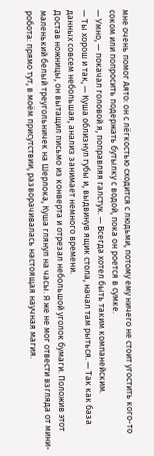мне очень помог Аято: он с лёгкостью сходится с людьми, потому ему ничего не стоит угостить кого-то соком или попросить подержать бутылку с водой, пока он роется в сумке.
— Умно, — покачал головой я, поправляя галстук. — Всегда хотел быть таким компанейским.
— Ты хорош и так, — Куша облизнул губы и, выдвинув ящик стола, начал там рыться. — Так как база данных совсем небольшая, анализ занимает немного времени.
Достав ножницы, он вытащил письмо из конверта и отрезал небольшой уголок бумаги. Положив этот маленький белый треугольничек на Шерлока, Куша глянул на часы. Я же не мог отвести взгляда от мини-робота: прямо тут, в моём присутствии, разворачивалась настоящая научная магия.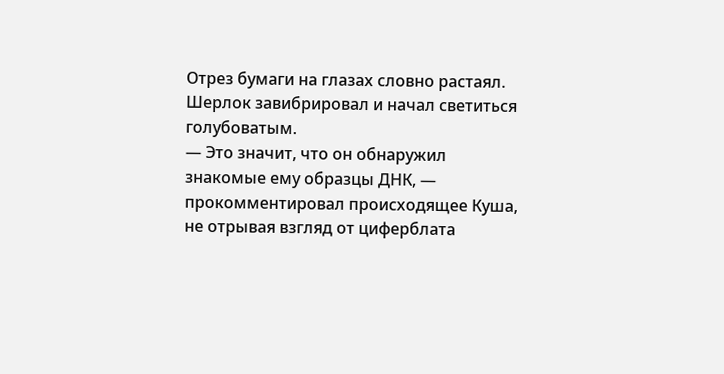Отрез бумаги на глазах словно растаял. Шерлок завибрировал и начал светиться голубоватым.
— Это значит, что он обнаружил знакомые ему образцы ДНК, — прокомментировал происходящее Куша, не отрывая взгляд от циферблата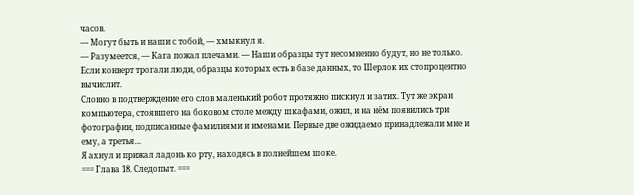часов.
— Могут быть и наши с тобой, — хмыкнул я.
— Разумеется, — Кага пожал плечами. — Наши образцы тут несомненно будут, но не только. Если конверт трогали люди, образцы которых есть в базе данных, то Шерлок их стопроцентно вычислит.
Словно в подтверждение его слов маленький робот протяжно пискнул и затих. Тут же экран компьютера, стоявшего на боковом столе между шкафами, ожил, и на нём появились три фотографии, подписанные фамилиями и именами. Первые две ожидаемо принадлежали мне и ему, а третья…
Я ахнул и прижал ладонь ко рту, находясь в полнейшем шоке.
=== Глава 18. Следопыт. ===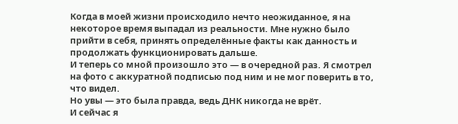Когда в моей жизни происходило нечто неожиданное, я на некоторое время выпадал из реальности. Мне нужно было прийти в себя, принять определённые факты как данность и продолжать функционировать дальше.
И теперь со мной произошло это — в очередной раз. Я смотрел на фото с аккуратной подписью под ним и не мог поверить в то, что видел.
Но увы — это была правда, ведь ДНК никогда не врёт.
И сейчас я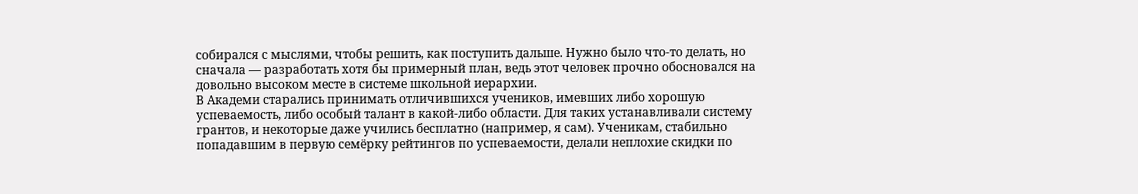собирался с мыслями, чтобы решить, как поступить дальше. Нужно было что-то делать, но сначала — разработать хотя бы примерный план, ведь этот человек прочно обосновался на довольно высоком месте в системе школьной иерархии.
В Академи старались принимать отличившихся учеников, имевших либо хорошую успеваемость, либо особый талант в какой-либо области. Для таких устанавливали систему грантов, и некоторые даже учились бесплатно (например, я сам). Ученикам, стабильно попадавшим в первую семёрку рейтингов по успеваемости, делали неплохие скидки по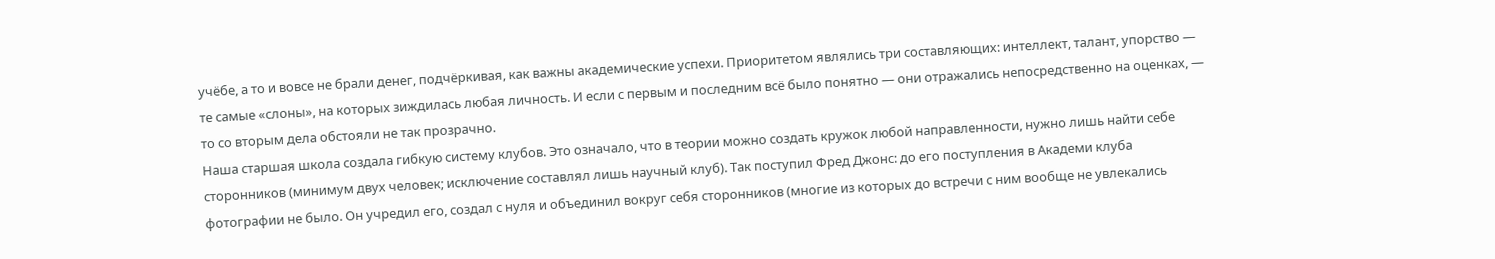учёбе, а то и вовсе не брали денег, подчёркивая, как важны академические успехи. Приоритетом являлись три составляющих: интеллект, талант, упорство — те самые «слоны», на которых зиждилась любая личность. И если с первым и последним всё было понятно — они отражались непосредственно на оценках, — то со вторым дела обстояли не так прозрачно.
Наша старшая школа создала гибкую систему клубов. Это означало, что в теории можно создать кружок любой направленности, нужно лишь найти себе сторонников (минимум двух человек; исключение составлял лишь научный клуб). Так поступил Фред Джонс: до его поступления в Академи клуба фотографии не было. Он учредил его, создал с нуля и объединил вокруг себя сторонников (многие из которых до встречи с ним вообще не увлекались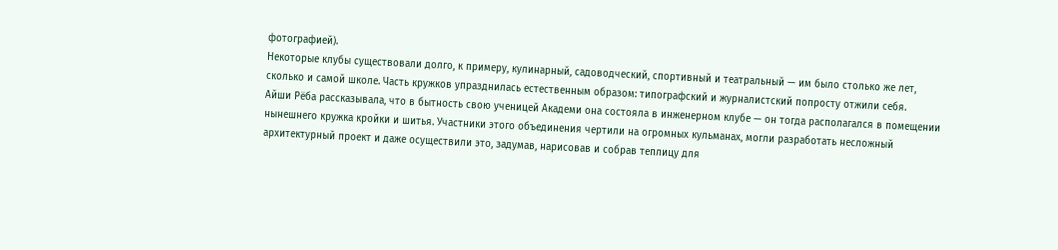фотографией).
Некоторые клубы существовали долго, к примеру, кулинарный, садоводческий, спортивный и театральный — им было столько же лет, сколько и самой школе. Часть кружков упразднилась естественным образом: типографский и журналистский попросту отжили себя.
Айши Рёба рассказывала, что в бытность свою ученицей Академи она состояла в инженерном клубе — он тогда располагался в помещении нынешнего кружка кройки и шитья. Участники этого объединения чертили на огромных кульманах, могли разработать несложный архитектурный проект и даже осуществили это, задумав, нарисовав и собрав теплицу для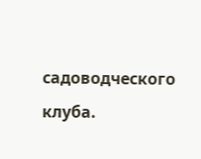садоводческого клуба.